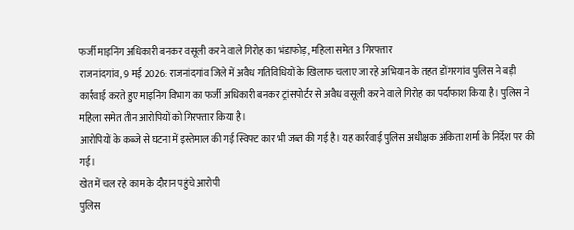फर्जी माइनिंग अधिकारी बनकर वसूली करने वाले गिरोह का भंडाफोड़, महिला समेत 3 गिरफ्तार
राजनांदगांव, 9 मई 2026: राजनांदगांव जिले में अवैध गतिविधियों के खिलाफ चलाए जा रहे अभियान के तहत डोंगरगांव पुलिस ने बड़ी कार्रवाई करते हुए माइनिंग विभाग का फर्जी अधिकारी बनकर ट्रांसपोर्टर से अवैध वसूली करने वाले गिरोह का पर्दाफाश किया है। पुलिस ने महिला समेत तीन आरोपियों को गिरफ्तार किया है।
आरोपियों के कब्जे से घटना में इस्तेमाल की गई स्विफ्ट कार भी जब्त की गई है। यह कार्रवाई पुलिस अधीक्षक अंकिता शर्मा के निर्देश पर की गई।
खेत में चल रहे काम के दौरान पहुंचे आरोपी
पुलिस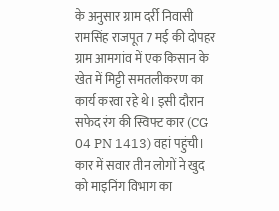के अनुसार ग्राम दर्री निवासी रामसिंह राजपूत 7 मई की दोपहर ग्राम आमगांव में एक किसान के खेत में मिट्टी समतलीकरण का कार्य करवा रहे थे। इसी दौरान सफेद रंग की स्विफ्ट कार (CG 04 PN 1413) वहां पहुंची।
कार में सवार तीन लोगों ने खुद को माइनिंग विभाग का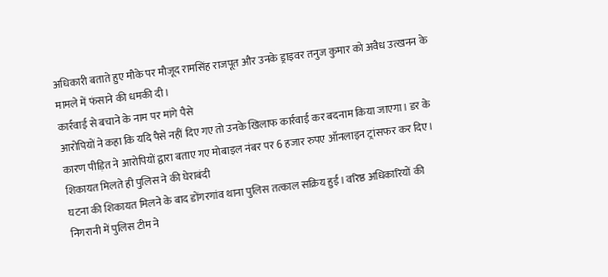अधिकारी बताते हुए मौके पर मौजूद रामसिंह राजपूत और उनके ड्राइवर तनुज कुमार को अवैध उत्खनन के मामले में फंसाने की धमकी दी।
कार्रवाई से बचाने के नाम पर मांगे पैसे
आरोपियों ने कहा कि यदि पैसे नहीं दिए गए तो उनके खिलाफ कार्रवाई कर बदनाम किया जाएगा। डर के कारण पीड़ित ने आरोपियों द्वारा बताए गए मोबाइल नंबर पर 6 हजार रुपए ऑनलाइन ट्रांसफर कर दिए।
शिकायत मिलते ही पुलिस ने की घेराबंदी
घटना की शिकायत मिलने के बाद डोंगरगांव थाना पुलिस तत्काल सक्रिय हुई। वरिष्ठ अधिकारियों की निगरानी में पुलिस टीम ने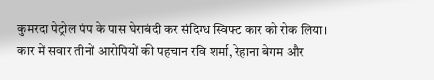कुमरदा पेट्रोल पंप के पास घेराबंदी कर संदिग्ध स्विफ्ट कार को रोक लिया।
कार में सवार तीनों आरोपियों की पहचान रवि शर्मा, रेहाना बेगम और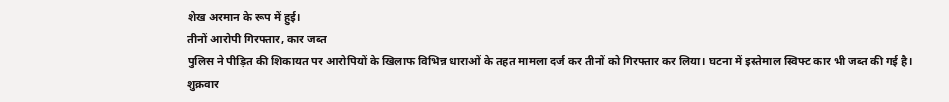शेख अरमान के रूप में हुई।
तीनों आरोपी गिरफ्तार, कार जब्त
पुलिस ने पीड़ित की शिकायत पर आरोपियों के खिलाफ विभिन्न धाराओं के तहत मामला दर्ज कर तीनों को गिरफ्तार कर लिया। घटना में इस्तेमाल स्विफ्ट कार भी जब्त की गई है।
शुक्रवार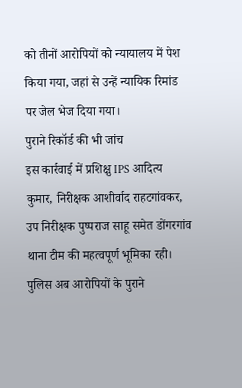को तीनों आरोपियों को न्यायालय में पेश किया गया, जहां से उन्हें न्यायिक रिमांड पर जेल भेज दिया गया।
पुराने रिकॉर्ड की भी जांच
इस कार्रवाई में प्रशिक्षु IPS आदित्य कुमार, निरीक्षक आशीर्वाद राहटगांवकर, उप निरीक्षक पुष्पराज साहू समेत डोंगरगांव थाना टीम की महत्वपूर्ण भूमिका रही।
पुलिस अब आरोपियों के पुराने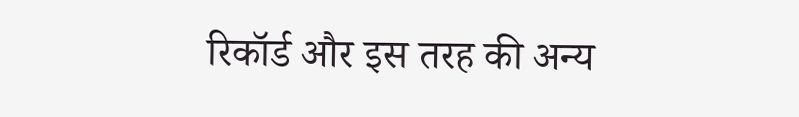रिकॉर्ड और इस तरह की अन्य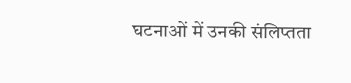घटनाओं में उनकी संलिप्तता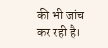की भी जांच कर रही है।